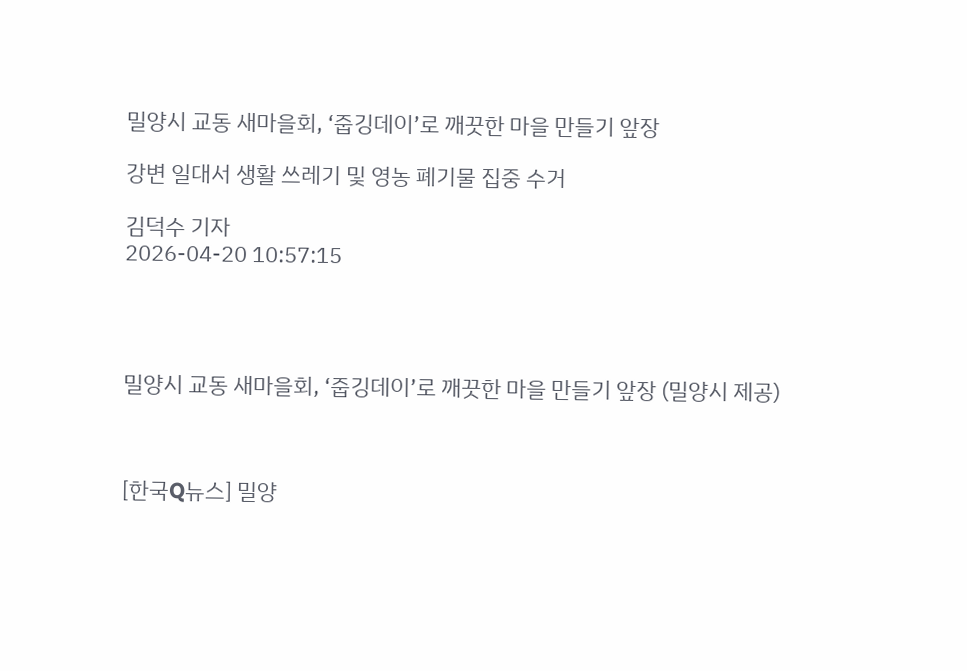밀양시 교동 새마을회, ‘줍깅데이’로 깨끗한 마을 만들기 앞장

강변 일대서 생활 쓰레기 및 영농 폐기물 집중 수거

김덕수 기자
2026-04-20 10:57:15




밀양시 교동 새마을회, ‘줍깅데이’로 깨끗한 마을 만들기 앞장 (밀양시 제공)



[한국Q뉴스] 밀양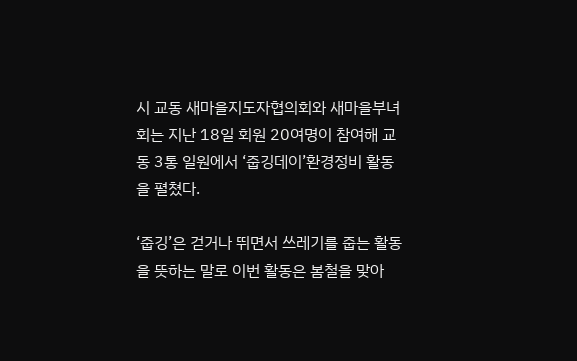시 교동 새마을지도자협의회와 새마을부녀회는 지난 18일 회원 20여명이 참여해 교동 3통 일원에서 ‘줍깅데이’환경정비 활동을 펼쳤다.

‘줍깅’은 걷거나 뛰면서 쓰레기를 줍는 활동을 뜻하는 말로 이번 활동은 봄철을 맞아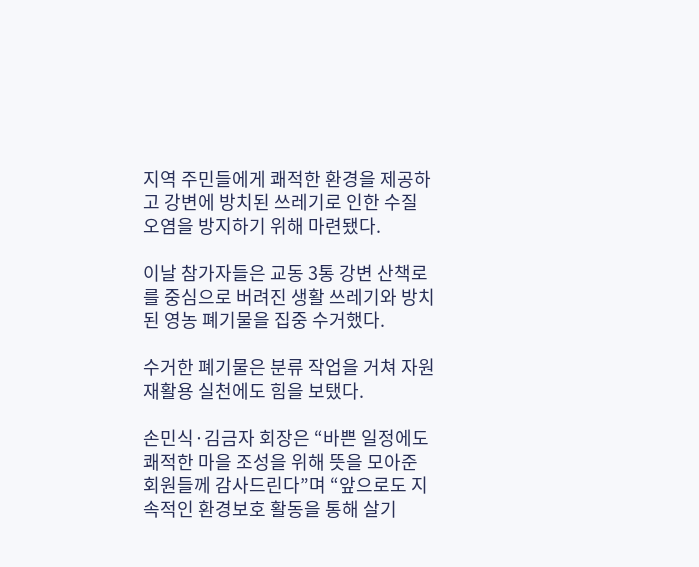지역 주민들에게 쾌적한 환경을 제공하고 강변에 방치된 쓰레기로 인한 수질 오염을 방지하기 위해 마련됐다.

이날 참가자들은 교동 3통 강변 산책로를 중심으로 버려진 생활 쓰레기와 방치된 영농 폐기물을 집중 수거했다.

수거한 폐기물은 분류 작업을 거쳐 자원 재활용 실천에도 힘을 보탰다.

손민식·김금자 회장은 “바쁜 일정에도 쾌적한 마을 조성을 위해 뜻을 모아준 회원들께 감사드린다”며 “앞으로도 지속적인 환경보호 활동을 통해 살기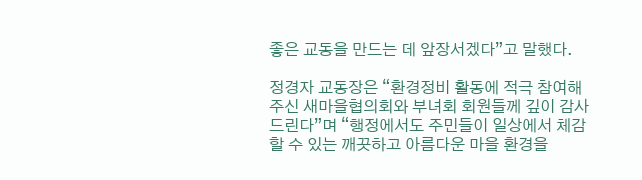좋은 교동을 만드는 데 앞장서겠다”고 말했다.

정경자 교동장은 “환경정비 활동에 적극 참여해 주신 새마을협의회와 부녀회 회원들께 깊이 감사드린다”며 “행정에서도 주민들이 일상에서 체감할 수 있는 깨끗하고 아름다운 마을 환경을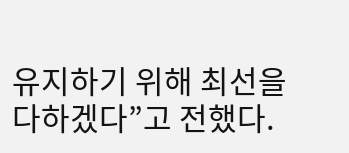유지하기 위해 최선을 다하겠다”고 전했다.